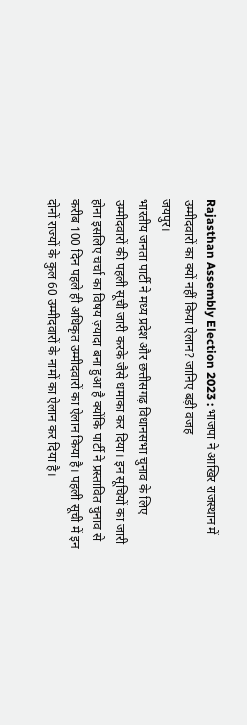Rajasthan Assembly Election 2023 : भाजपा ने आखिर राजस्थान में उम्मीदवारों का क्यों नहीं किया ऐलान? जानिए बड़ी वजह
जयपुर।
भारतीय जनता पार्टी ने मध्य प्रदेश और छत्तीसगढ़ विधानसभा चुनाव के लिए उम्मीदवारों की पहली सूची जारी करके जैसे धमाका कर दिया। इन सूचियों का जारी होना इसलिए चर्चा का विषय ज़्यादा बना हुआ है क्योंकि पार्टी ने प्रस्तावित चुनाव से करीब 100 दिन पहले ही अधिकृत उम्मीदवारों का ऐलान किया है। पहली सूची में इन दोनों राज्यों के कुल 60 उम्मीदवारों के नामों का ऐलान कर दिया है।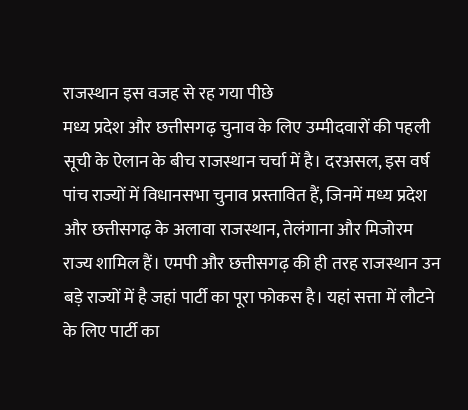राजस्थान इस वजह से रह गया पीछे
मध्य प्रदेश और छत्तीसगढ़ चुनाव के लिए उम्मीदवारों की पहली सूची के ऐलान के बीच राजस्थान चर्चा में है। दरअसल, इस वर्ष पांच राज्यों में विधानसभा चुनाव प्रस्तावित हैं, जिनमें मध्य प्रदेश और छत्तीसगढ़ के अलावा राजस्थान, तेलंगाना और मिजोरम राज्य शामिल हैं। एमपी और छत्तीसगढ़ की ही तरह राजस्थान उन बड़े राज्यों में है जहां पार्टी का पूरा फोकस है। यहां सत्ता में लौटने के लिए पार्टी का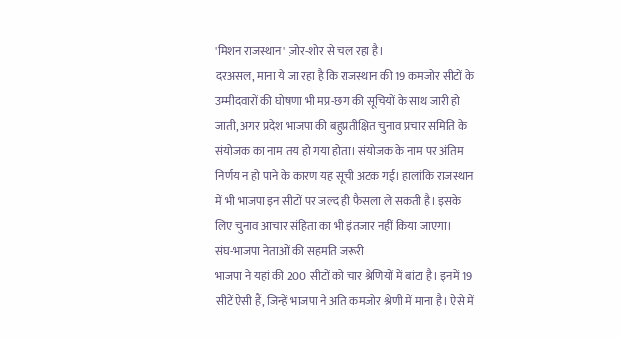'मिशन राजस्थान' ज़ोर-शोर से चल रहा है।
दरअसल, माना ये जा रहा है कि राजस्थान की 19 कमजोर सीटों के उम्मीदवारों की घोषणा भी मप्र-छग की सूचियों के साथ जारी हो जाती, अगर प्रदेश भाजपा की बहुप्रतीक्षित चुनाव प्रचार समिति के संयोजक का नाम तय हो गया होता। संयोजक के नाम पर अंतिम निर्णय न हो पाने के कारण यह सूची अटक गई। हालांकि राजस्थान में भी भाजपा इन सीटों पर जल्द ही फैसला ले सकती है। इसके लिए चुनाव आचार संहिता का भी इंतजार नहीं किया जाएगा।
संघ-भाजपा नेताओं की सहमति जरूरी
भाजपा ने यहां की 200 सीटों को चार श्रेणियों में बांटा है। इनमें 19 सीटें ऐसी हैं, जिन्हें भाजपा ने अति कमजोर श्रेणी में माना है। ऐसे में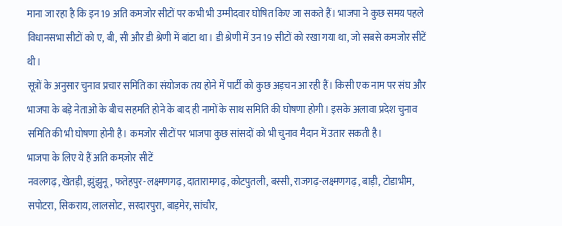माना जा रहा है कि इन 19 अति कमजोर सीटों पर कभी भी उम्मीदवार घोषित किए जा सकते हैं। भाजपा ने कुछ समय पहले विधानसभा सीटों को ए, बी, सी और डी श्रेणी में बांटा था। डी श्रेणी में उन 19 सीटों को रखा गया था, जो सबसे कमजोर सीटें थी।
सूत्रों के अनुसार चुनाव प्रचार समिति का संयोजक तय होने में पार्टी को कुछ अड़चन आ रही हैं। किसी एक नाम पर संघ और भाजपा के बड़े नेताओं के बीच सहमति होने के बाद ही नामों के साथ समिति की घोषणा होगी। इसके अलावा प्रदेश चुनाव समिति की भी घोषणा होनी है। कमजोर सीटों पर भाजपा कुछ सांसदों को भी चुनाव मैदान में उतार सकती है।
भाजपा के लिए ये हैं अति कमज़ोर सीटें
नवलगढ़, खेतड़ी, झुंझुनू, फतेहपुर-लक्ष्मणगढ़, दातारामगढ़, कोटपुतली, बस्सी, राजगढ़-लक्ष्मणगढ़, बाड़ी, टोडाभीम, सपोटरा, सिकराय, लालसोट, सरदारपुरा, बाड़मेर, सांचौर,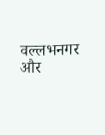वल्लभनगर और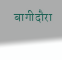बागीदौरा